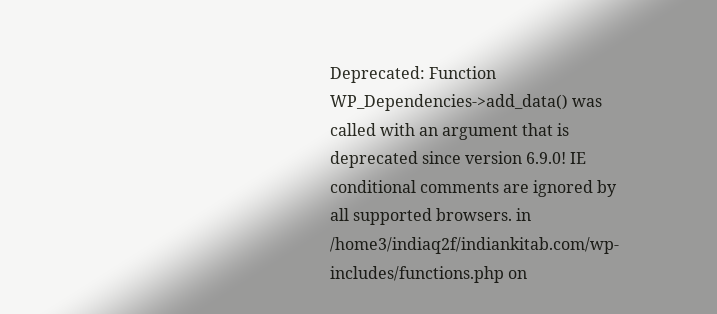Deprecated: Function WP_Dependencies->add_data() was called with an argument that is deprecated since version 6.9.0! IE conditional comments are ignored by all supported browsers. in /home3/indiaq2f/indiankitab.com/wp-includes/functions.php on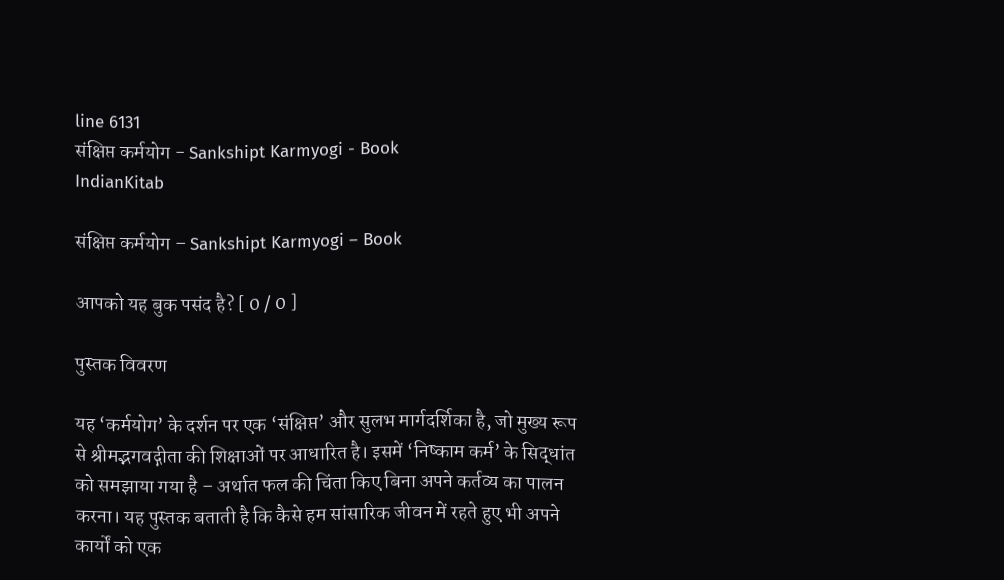line 6131
संक्षिप्त कर्मयोग - Sankshipt Karmyogi - Book
IndianKitab

संक्षिप्त कर्मयोग – Sankshipt Karmyogi – Book

आपको यह बुक पसंद है? [ 0 / 0 ]

पुस्तक विवरण

यह ‘कर्मयोग’ के दर्शन पर एक ‘संक्षिप्त’ और सुलभ मार्गदर्शिका है, जो मुख्य रूप से श्रीमद्भगवद्गीता की शिक्षाओं पर आधारित है। इसमें ‘निष्काम कर्म’ के सिद्धांत को समझाया गया है – अर्थात फल की चिंता किए बिना अपने कर्तव्य का पालन करना। यह पुस्तक बताती है कि कैसे हम सांसारिक जीवन में रहते हुए भी अपने कार्यों को एक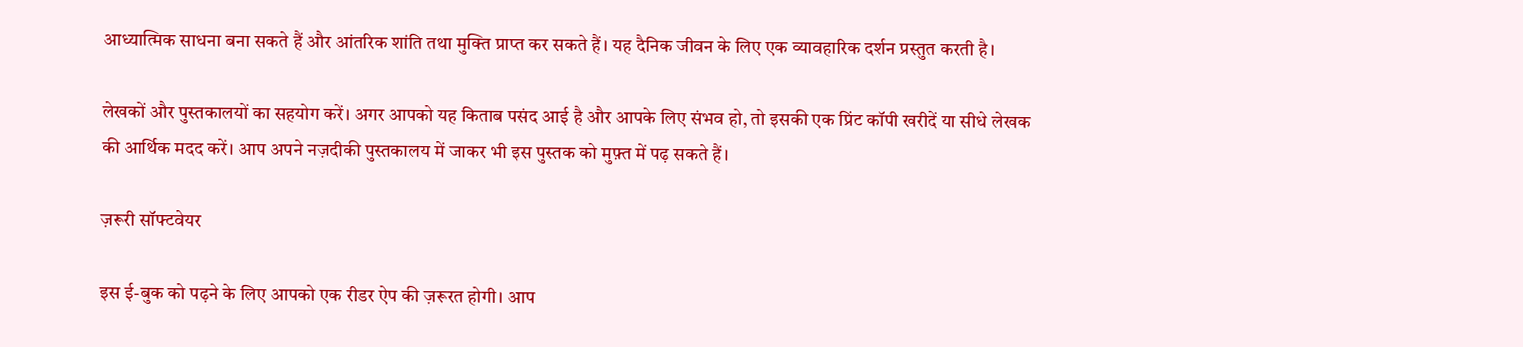आध्यात्मिक साधना बना सकते हैं और आंतरिक शांति तथा मुक्ति प्राप्त कर सकते हैं। यह दैनिक जीवन के लिए एक व्यावहारिक दर्शन प्रस्तुत करती है।

लेखकों और पुस्तकालयों का सहयोग करें। अगर आपको यह किताब पसंद आई है और आपके लिए संभव हो, तो इसकी एक प्रिंट कॉपी खरीदें या सीधे लेखक की आर्थिक मदद करें। आप अपने नज़दीकी पुस्तकालय में जाकर भी इस पुस्तक को मुफ़्त में पढ़ सकते हैं।

ज़रूरी सॉफ्टवेयर

इस ई-बुक को पढ़ने के लिए आपको एक रीडर ऐप की ज़रूरत होगी। आप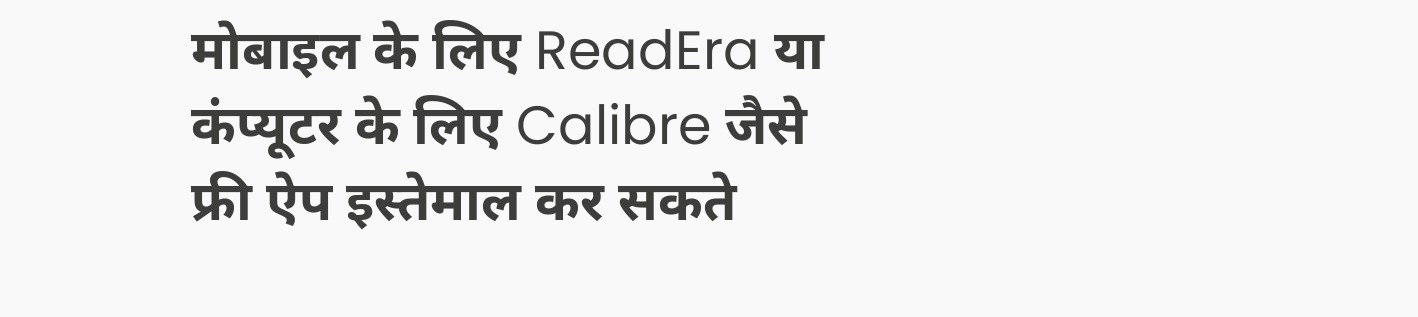मोबाइल के लिए ReadEra या कंप्यूटर के लिए Calibre जैसे फ्री ऐप इस्तेमाल कर सकते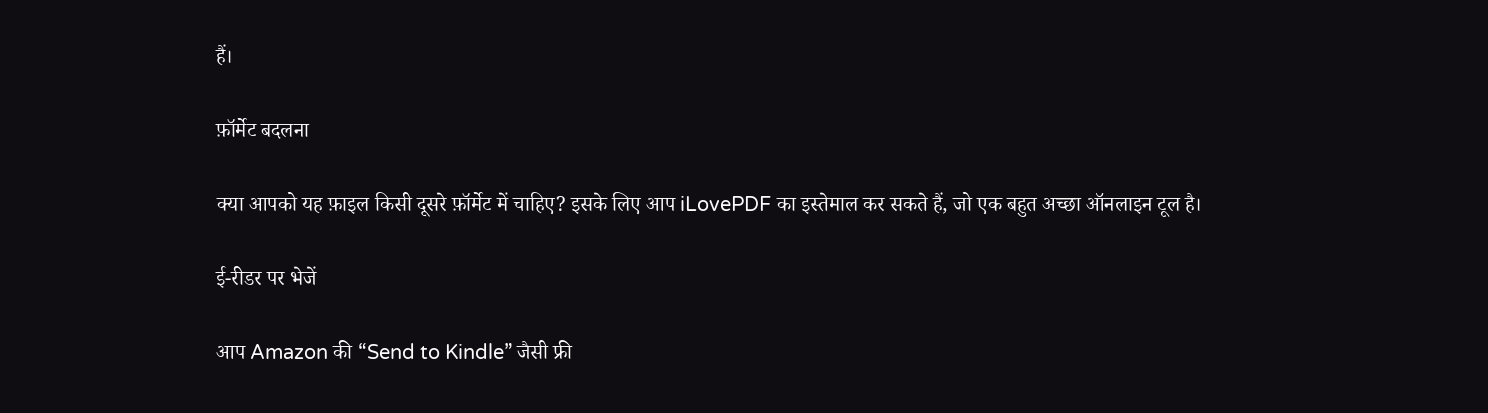हैं।

फ़ॉर्मेट बदलना

क्या आपको यह फ़ाइल किसी दूसरे फ़ॉर्मेट में चाहिए? इसके लिए आप iLovePDF का इस्तेमाल कर सकते हैं, जो एक बहुत अच्छा ऑनलाइन टूल है।

ई-रीडर पर भेजें

आप Amazon की “Send to Kindle” जैसी फ्री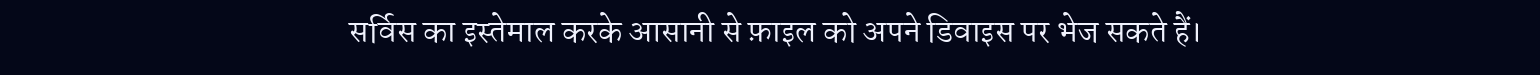सर्विस का इस्तेमाल करके आसानी से फ़ाइल को अपने डिवाइस पर भेज सकते हैं।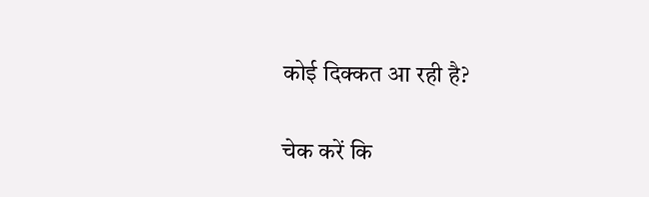कोई दिक्कत आ रही है?

चेक करें कि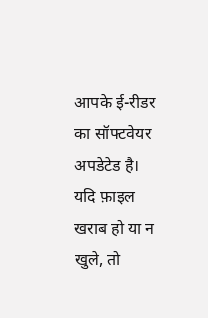आपके ई-रीडर का सॉफ्टवेयर अपडेटेड है। यदि फ़ाइल खराब हो या न खुले, तो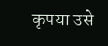कृपया उसे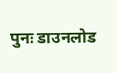पुनः डाउनलोड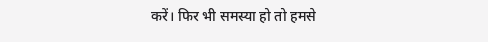करें। फिर भी समस्या हो तो हमसे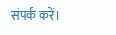संपर्क करें।